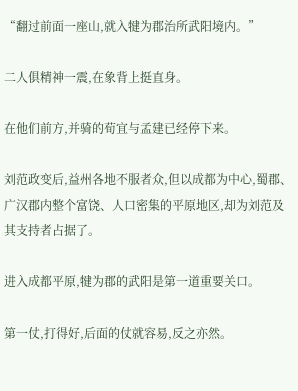“翻过前面一座山,就入犍为郡治所武阳境内。”

二人俱精神一震,在象背上挺直身。

在他们前方,并骑的荀宜与孟建已经停下来。

刘范政变后,益州各地不服者众,但以成都为中心,蜀郡、广汉郡内整个富饶、人口密集的平原地区,却为刘范及其支持者占据了。

进入成都平原,犍为郡的武阳是第一道重要关口。

第一仗,打得好,后面的仗就容易,反之亦然。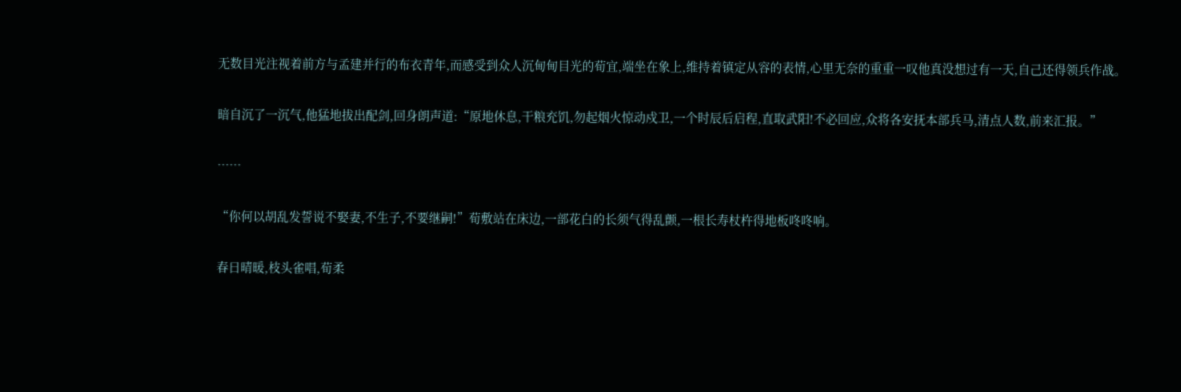无数目光注视着前方与孟建并行的布衣青年,而感受到众人沉甸甸目光的荀宜,端坐在象上,维持着镇定从容的表情,心里无奈的重重一叹他真没想过有一天,自己还得领兵作战。

暗自沉了一沉气,他猛地拔出配剑,回身朗声道:“原地休息,干粮充饥,勿起烟火惊动戍卫,一个时辰后启程,直取武阳!不必回应,众将各安抚本部兵马,清点人数,前来汇报。”

……

“你何以胡乱发誓说不娶妻,不生子,不要继嗣!”荀敷站在床边,一部花白的长须气得乱颤,一根长寿杖杵得地板咚咚响。

春日晴暖,枝头雀唱,荀柔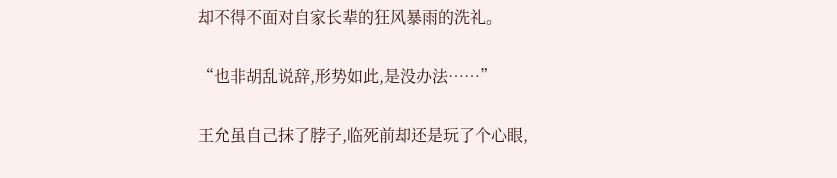却不得不面对自家长辈的狂风暴雨的洗礼。

“也非胡乱说辞,形势如此,是没办法……”

王允虽自己抹了脖子,临死前却还是玩了个心眼,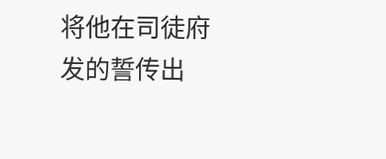将他在司徒府发的誓传出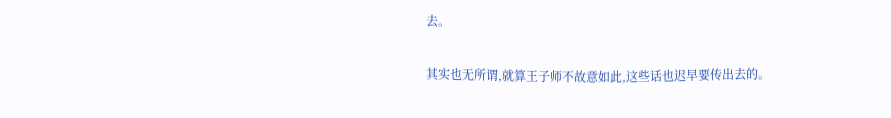去。

其实也无所谓,就算王子师不故意如此,这些话也迟早要传出去的。